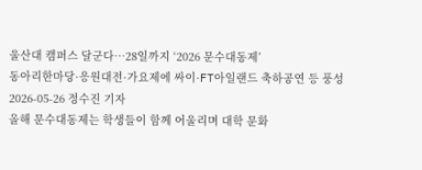울산대 캠퍼스 달군다…28일까지 ‘2026 문수대동제’
동아리한마당·응원대전·가요제에 싸이·FT아일랜드 축하공연 등 풍성
2026-05-26 정수진 기자
올해 문수대동제는 학생들이 함께 어울리며 대학 문화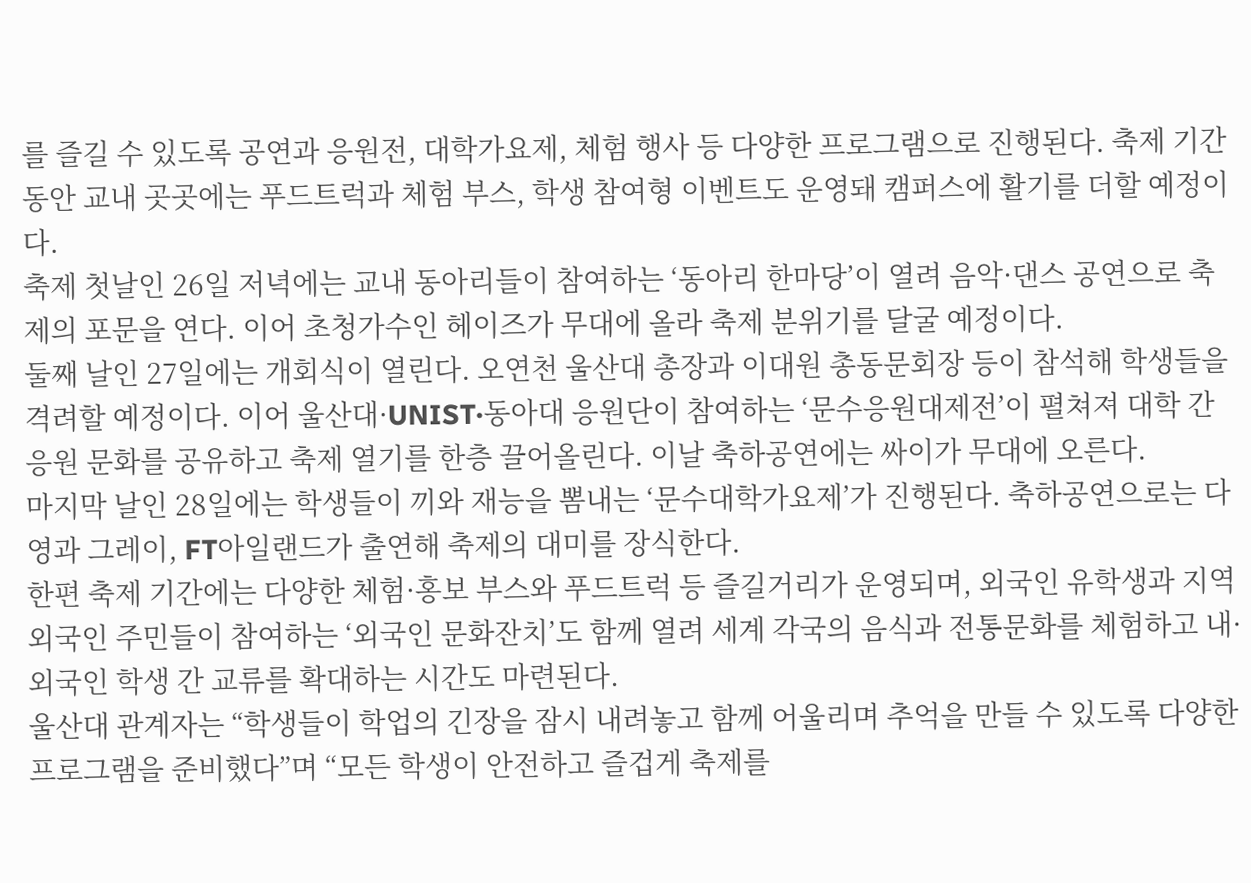를 즐길 수 있도록 공연과 응원전, 대학가요제, 체험 행사 등 다양한 프로그램으로 진행된다. 축제 기간 동안 교내 곳곳에는 푸드트럭과 체험 부스, 학생 참여형 이벤트도 운영돼 캠퍼스에 활기를 더할 예정이다.
축제 첫날인 26일 저녁에는 교내 동아리들이 참여하는 ‘동아리 한마당’이 열려 음악·댄스 공연으로 축제의 포문을 연다. 이어 초청가수인 헤이즈가 무대에 올라 축제 분위기를 달굴 예정이다.
둘째 날인 27일에는 개회식이 열린다. 오연천 울산대 총장과 이대원 총동문회장 등이 참석해 학생들을 격려할 예정이다. 이어 울산대·UNIST·동아대 응원단이 참여하는 ‘문수응원대제전’이 펼쳐져 대학 간 응원 문화를 공유하고 축제 열기를 한층 끌어올린다. 이날 축하공연에는 싸이가 무대에 오른다.
마지막 날인 28일에는 학생들이 끼와 재능을 뽐내는 ‘문수대학가요제’가 진행된다. 축하공연으로는 다영과 그레이, FT아일랜드가 출연해 축제의 대미를 장식한다.
한편 축제 기간에는 다양한 체험·홍보 부스와 푸드트럭 등 즐길거리가 운영되며, 외국인 유학생과 지역 외국인 주민들이 참여하는 ‘외국인 문화잔치’도 함께 열려 세계 각국의 음식과 전통문화를 체험하고 내·외국인 학생 간 교류를 확대하는 시간도 마련된다.
울산대 관계자는 “학생들이 학업의 긴장을 잠시 내려놓고 함께 어울리며 추억을 만들 수 있도록 다양한 프로그램을 준비했다”며 “모든 학생이 안전하고 즐겁게 축제를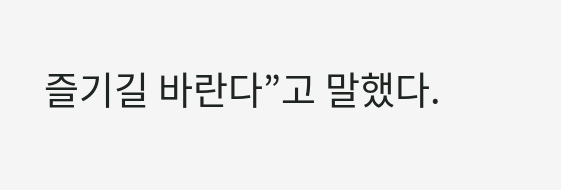즐기길 바란다”고 말했다.